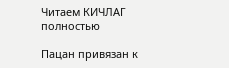Читаем КИЧЛАГ полностью

Пацан привязан к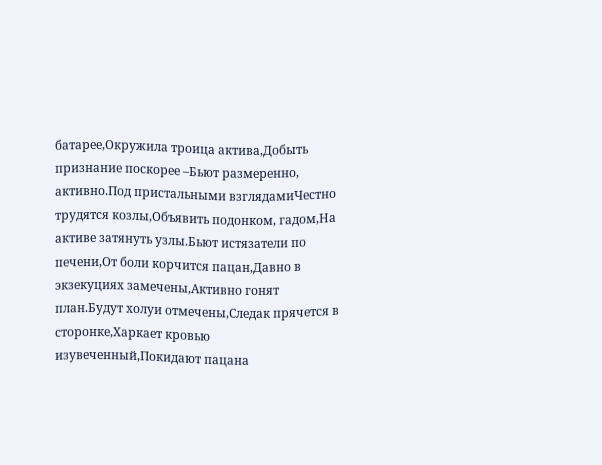батарее,Окружила троица актива,Добыть признание поскорее –Бьют размеренно, активно.Под пристальными взглядамиЧестно трудятся козлы,Объявить подонком, гадом,На активе затянуть узлы.Бьют истязатели по печени,От боли корчится пацан,Давно в экзекуциях замечены,Активно гонят план.Будут холуи отмечены,Следак прячется в сторонке,Харкает кровью изувеченный,Покидают пацана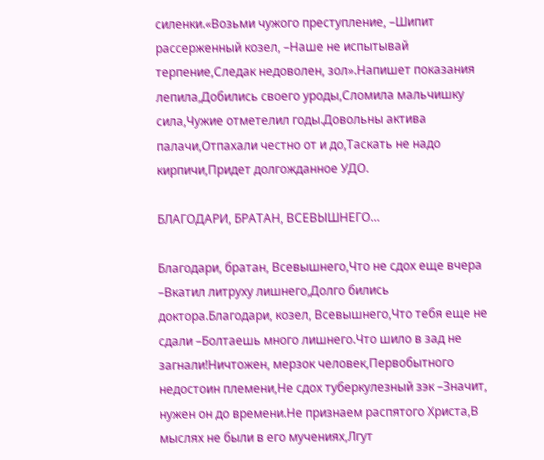силенки.«Возьми чужого преступление, –Шипит рассерженный козел, –Наше не испытывай терпение,Следак недоволен, зол».Напишет показания лепила,Добились своего уроды,Сломила мальчишку сила,Чужие отметелил годы.Довольны актива палачи,Отпахали честно от и до,Таскать не надо кирпичи,Придет долгожданное УДО.

БЛАГОДАРИ, БРАТАН, ВСЕВЫШНЕГО…

Благодари, братан, Всевышнего,Что не сдох еще вчера –Вкатил литруху лишнего,Долго бились доктора.Благодари, козел, Всевышнего,Что тебя еще не сдали –Болтаешь много лишнего.Что шило в зад не загнали!Ничтожен, мерзок человек,Первобытного недостоин племени,Не сдох туберкулезный зэк –Значит, нужен он до времени.Не признаем распятого Христа,В мыслях не были в его мучениях,Лгут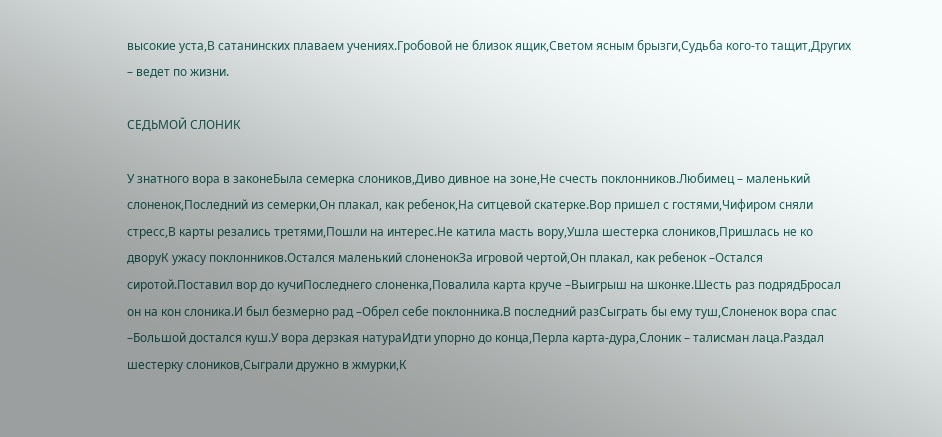высокие уста,В сатанинских плаваем учениях.Гробовой не близок ящик,Светом ясным брызги,Судьба кого-то тащит,Других – ведет по жизни.

СЕДЬМОЙ СЛОНИК

У знатного вора в законеБыла семерка слоников,Диво дивное на зоне,Не счесть поклонников.Любимец – маленький слоненок,Последний из семерки,Он плакал, как ребенок,На ситцевой скатерке.Вор пришел с гостями,Чифиром сняли стресс,В карты резались третями,Пошли на интерес.Не катила масть вору,Ушла шестерка слоников,Пришлась не ко дворуК ужасу поклонников.Остался маленький слоненокЗа игровой чертой,Он плакал, как ребенок –Остался сиротой.Поставил вор до кучиПоследнего слоненка,Повалила карта круче –Выигрыш на шконке.Шесть раз подрядБросал он на кон слоника.И был безмерно рад –Обрел себе поклонника.В последний разСыграть бы ему туш,Слоненок вора спас –Большой достался куш.У вора дерзкая натураИдти упорно до конца,Перла карта-дура,Слоник – талисман лаца.Раздал шестерку слоников,Сыграли дружно в жмурки,К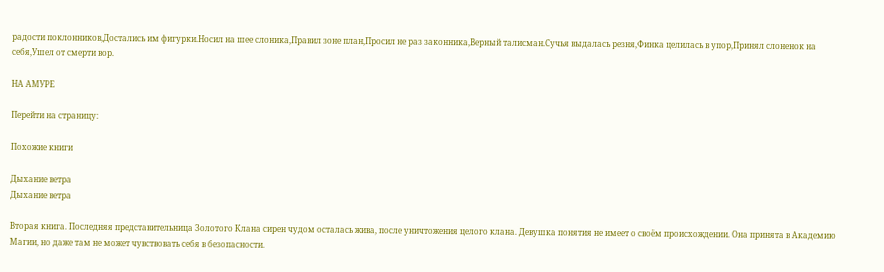радости поклонников,Достались им фигурки.Носил на шее слоника,Правил зоне план,Просил не раз законника,Верный талисман.Сучья выдалась резня,Финка целилась в упор,Принял слоненок на себя,Ушел от смерти вор.

НА АМУРЕ

Перейти на страницу:

Похожие книги

Дыхание ветра
Дыхание ветра

Вторая книга. Последняя представительница Золотого Клана сирен чудом осталась жива, после уничтожения целого клана. Девушка понятия не имеет о своём происхождении. Она принята в Академию Магии, но даже там не может чувствовать себя в безопасности.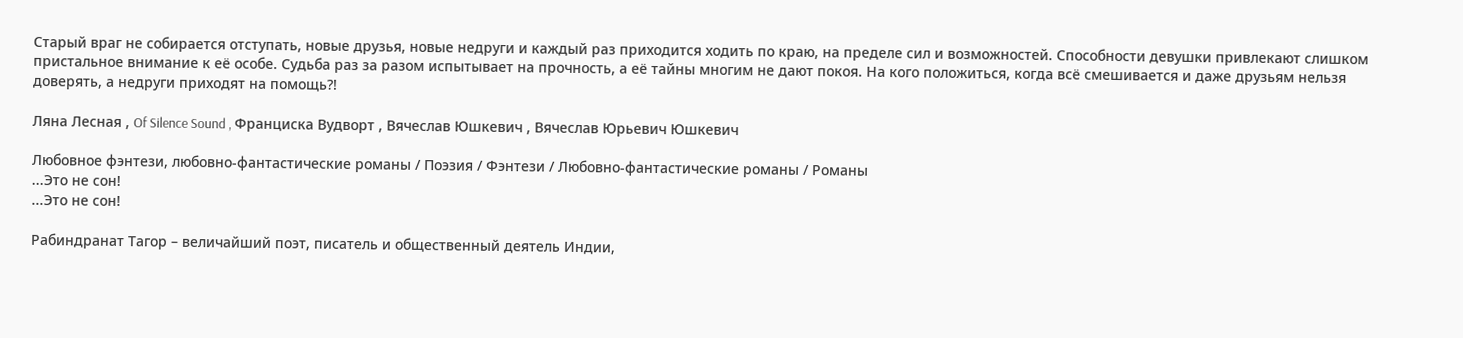Старый враг не собирается отступать, новые друзья, новые недруги и каждый раз приходится ходить по краю, на пределе сил и возможностей. Способности девушки привлекают слишком пристальное внимание к её особе. Судьба раз за разом испытывает на прочность, а её тайны многим не дают покоя. На кого положиться, когда всё смешивается и даже друзьям нельзя доверять, а недруги приходят на помощь?!

Ляна Лесная , Of Silence Sound , Франциска Вудворт , Вячеслав Юшкевич , Вячеслав Юрьевич Юшкевич

Любовное фэнтези, любовно-фантастические романы / Поэзия / Фэнтези / Любовно-фантастические романы / Романы
...Это не сон!
...Это не сон!

Рабиндранат Тагор – величайший поэт, писатель и общественный деятель Индии,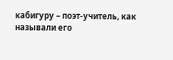кабигуру – поэт-учитель, как называли его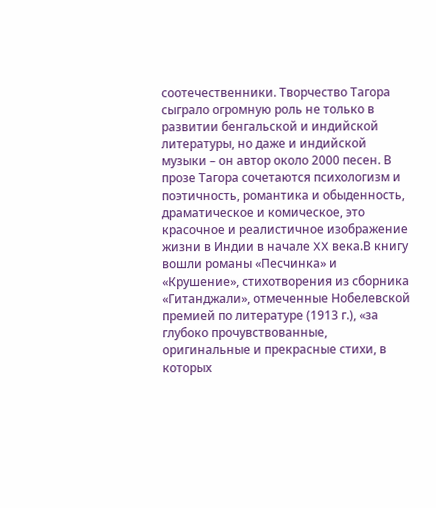соотечественники. Творчество Тагора сыграло огромную роль не только в развитии бенгальской и индийской литературы, но даже и индийской музыки – он автор около 2000 песен. В прозе Тагора сочетаются психологизм и поэтичность, романтика и обыденность, драматическое и комическое, это красочное и реалистичное изображение жизни в Индии в начале XX века.В книгу вошли романы «Песчинка» и «Крушение», стихотворения из сборника «Гитанджали», отмеченные Нобелевской премией по литературе (1913 г.), «за глубоко прочувствованные, оригинальные и прекрасные стихи, в которых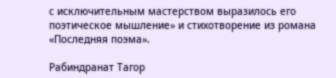с исключительным мастерством выразилось его поэтическое мышление» и стихотворение из романа «Последняя поэма».

Рабиндранат Тагор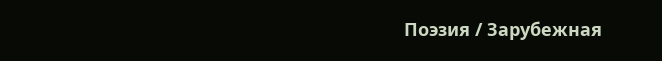Поэзия / Зарубежная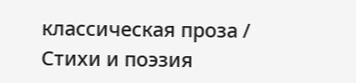классическая проза / Стихи и поэзия